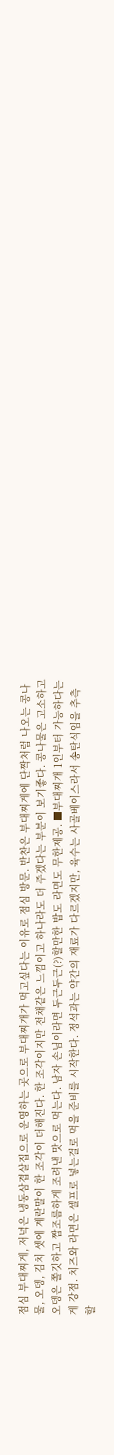점심 부대찌게, 저녁은 냉동삼겹살집으로 운영하는 곳으로 부대찌개가 먹고싶다는 이유로 점심 방문. 반찬은 부대찌게에 단짝처럼 나오는 콩나물, 오뎅, 김치 셋에 계란말이 한 조각이 더해진다. 한 조각이지만 전채같은 느낌이고 하나라도 더 주겠다는 부분이 보기좋다. 콩나물은 고소하고 오뎅은 쫄깃하고 짭조름하게 조려낸 맛으로 먹는다. 남자 손님이라면 두근두근(?)할만한 밥도 라면도 무한제공. ■부대찌개 1인부터 가능하다는게 강점. 치즈와 라면은 셀프로 넣는걸로 먹을 준비를 시작한다. 정석과는 약간의 재료가 다르겠지만, 육수는 사골베이스라서 송탄식임을 추측할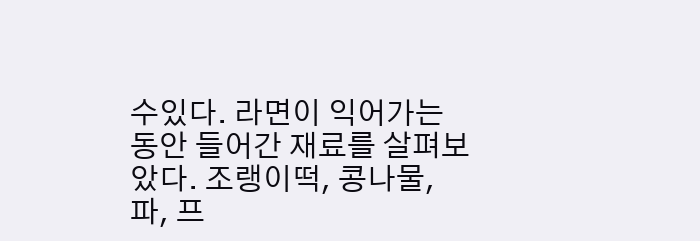수있다. 라면이 익어가는 동안 들어간 재료를 살펴보았다. 조랭이떡, 콩나물, 파, 프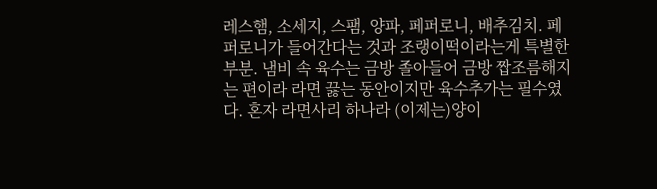레스햄, 소세지, 스팸, 양파, 페퍼로니, 배추김치. 페퍼로니가 들어간다는 것과 조랭이떡이라는게 특별한 부분. 냄비 속 육수는 금방 졸아들어 금방 짭조름해지는 편이라 라면 끓는 동안이지만 육수추가는 필수였다. 혼자 라면사리 하나라 (이제는)양이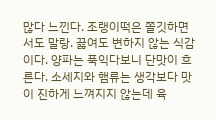많다 느낀다. 조랭이떡은 쫄깃하면서도 말랑. 끓여도 변하지 않는 식감이다. 양파는 푹익다보니 단맛이 흐른다. 소세지와 햄류는 생각보다 맛이 진하게 느껴지지 않는데 육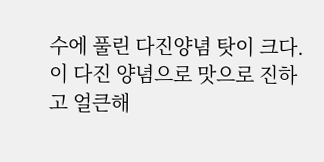수에 풀린 다진양념 탓이 크다. 이 다진 양념으로 맛으로 진하고 얼큰해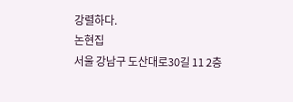강렬하다.
논현집
서울 강남구 도산대로30길 11 2층